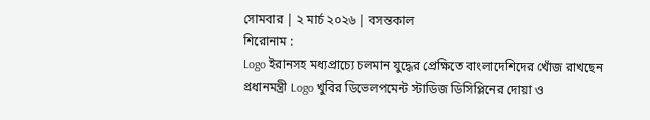সোমবার | ২ মার্চ ২০২৬ | বসন্তকাল
শিরোনাম :
Logo ইরানসহ মধ্যপ্রাচ্যে চলমান যুদ্ধের প্রেক্ষিতে বাংলাদেশিদের খোঁজ রাখছেন প্রধানমন্ত্রী Logo খুবির ডিভেলপমেন্ট স্টাডিজ ডিসিপ্লিনের দোয়া ও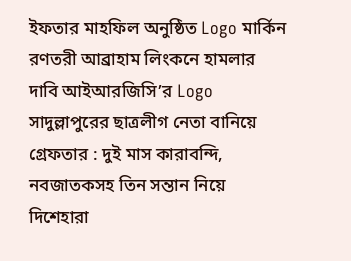ইফতার মাহফিল অনুষ্ঠিত Logo মার্কিন রণতরী আব্রাহাম লিংকনে হামলার দাবি আইআরজিসি’র Logo সাদুল্লাপুরের ছাত্রলীগ নেতা বানিয়ে গ্রেফতার : দুই মাস কারাবন্দি, নবজাতকসহ তিন সন্তান নিয়ে দিশেহারা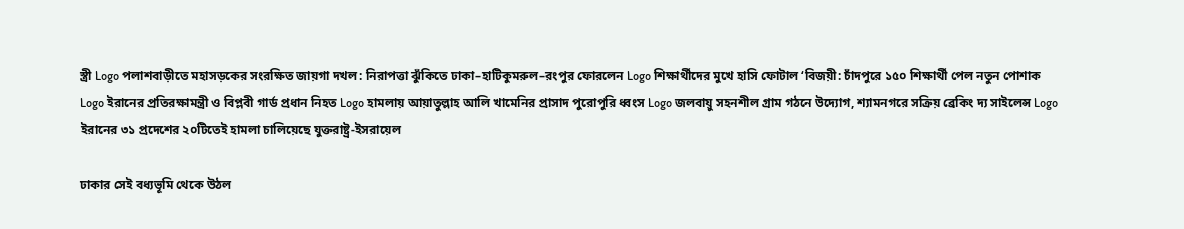স্ত্রী Logo পলাশবাড়ীতে মহাসড়কের সংরক্ষিত জায়গা দখল: নিরাপত্তা ঝুঁকিতে ঢাকা–হাটিকুমরুল–রংপুর ফোরলেন Logo শিক্ষার্থীদের মুখে হাসি ফোটাল ‘বিজয়ী: চাঁদপুরে ১৫০ শিক্ষার্থী পেল নতুন পোশাক Logo ইরানের প্রতিরক্ষামন্ত্রী ও বিপ্লবী গার্ড প্রধান নিহত Logo হামলায় আয়াতুল্লাহ আলি খামেনির প্রাসাদ পুরোপুরি ধ্বংস Logo জলবায়ু সহনশীল গ্রাম গঠনে উদ্যোগ, শ্যামনগরে সক্রিয় ব্রেকিং দ্য সাইলেন্স Logo ইরানের ৩১ প্রদেশের ২০টিতেই হামলা চালিয়েছে যুক্তরাষ্ট্র-ইসরায়েল

ঢাকার সেই বধ্যভূমি থেকে উঠল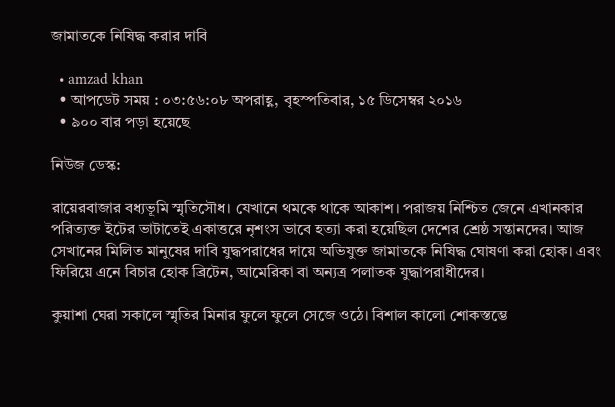জামাতকে নিষিদ্ধ করার দাবি

  • amzad khan
  • আপডেট সময় : ০৩:৫৬:০৮ অপরাহ্ণ, বৃহস্পতিবার, ১৫ ডিসেম্বর ২০১৬
  • ৯০০ বার পড়া হয়েছে

নিউজ ডেস্ক:

রায়েরবাজার বধ্যভূমি স্মৃতিসৌধ। যেখানে থমকে থাকে আকাশ। পরাজয় নিশ্চিত জেনে এখানকার পরিত্যক্ত ইটের ভাটাতেই একাত্তরে নৃশংস ভাবে হত্যা করা হয়েছিল দেশের শ্রেষ্ঠ সন্তানদের। আজ সেখানের মিলিত মানুষের দাবি যুদ্ধপরাধের দায়ে অভিযুক্ত জামাতকে নিষিদ্ধ ঘোষণা করা হোক। এবং ফিরিয়ে এনে বিচার হোক ব্রিটেন, আমেরিকা বা অন্যত্র পলাতক যুদ্ধাপরাধীদের।

কুয়াশা ঘেরা সকালে স্মৃতির মিনার ফুলে ফুলে সেজে ওঠে। বিশাল কালো শোকস্তম্ভে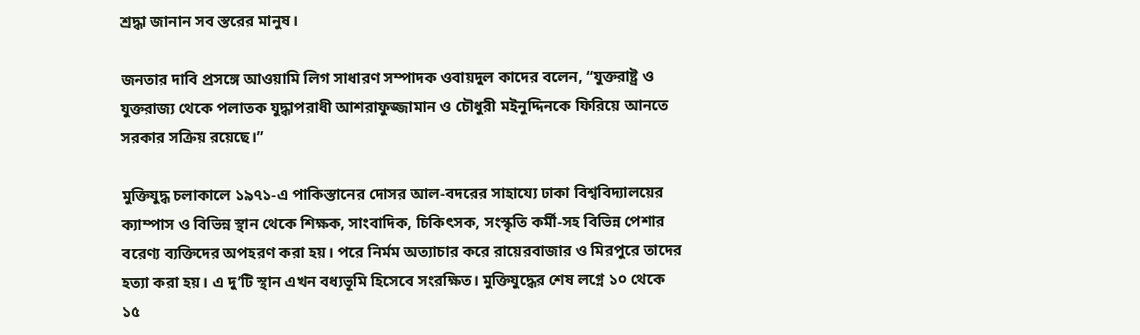শ্রদ্ধা জানান সব স্তরের মানুষ।

জনতার দাবি প্রসঙ্গে আওয়ামি লিগ সাধারণ সম্পাদক ওবায়দুল কাদের বলেন, “যুক্তরাষ্ট্র ও যুক্তরাজ্য থেকে পলাতক যুদ্ধাপরাধী আশরাফুজ্জামান ও চৌধুরী মইনুদ্দিনকে ফিরিয়ে আনতে সরকার সক্রিয় রয়েছে।”

মুক্তিযুদ্ধ চলাকালে ১৯৭১-এ পাকিস্তানের দোসর আল-বদরের সাহায্যে ঢাকা বিশ্ববিদ্যালয়ের ক্যাম্পাস ও বিভিন্ন স্থান থেকে শিক্ষক, সাংবাদিক, চিকিৎসক, সংস্কৃতি কর্মী-সহ বিভিন্ন পেশার বরেণ্য ব্যক্তিদের অপহরণ করা হয়। পরে নির্মম অত্যাচার করে রায়েরবাজার ও মিরপুরে তাদের হত্যা করা হয়। এ দু’টি স্থান এখন বধ্যভূমি হিসেবে সংরক্ষিত। মুক্তিযুদ্ধের শেষ লগ্নে ১০ থেকে ১৫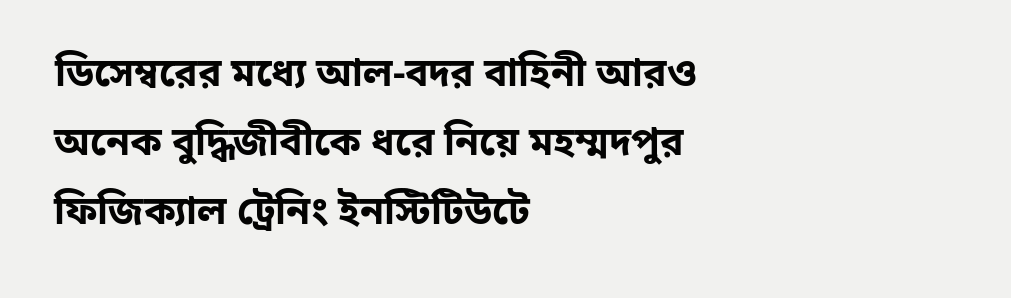ডিসেম্বরের মধ্যে আল-বদর বাহিনী আরও অনেক বুদ্ধিজীবীকে ধরে নিয়ে মহম্মদপুর ফিজিক্যাল ট্রেনিং ইনস্টিটিউটে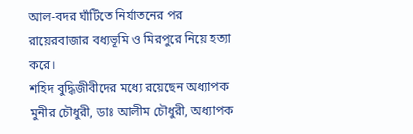আল-বদর ঘাঁটিতে নির্যাতনের পর রায়েরবাজার বধ্যভূমি ও মিরপুরে নিয়ে হত্যা করে।
শহিদ বুদ্ধিজীবীদের মধ্যে রয়েছেন অধ্যাপক মুনীর চৌধুরী, ডাঃ আলীম চৌধুরী, অধ্যাপক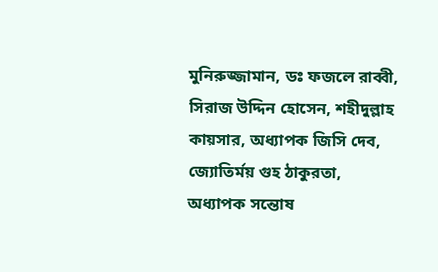মুনিরুজ্জামান, ডঃ ফজলে রাব্বী, সিরাজ উদ্দিন হোসেন, শহীদুল্লাহ কায়সার, অধ্যাপক জিসি দেব, জ্যোতির্ময় গুহ ঠাকুরতা, অধ্যাপক সন্তোষ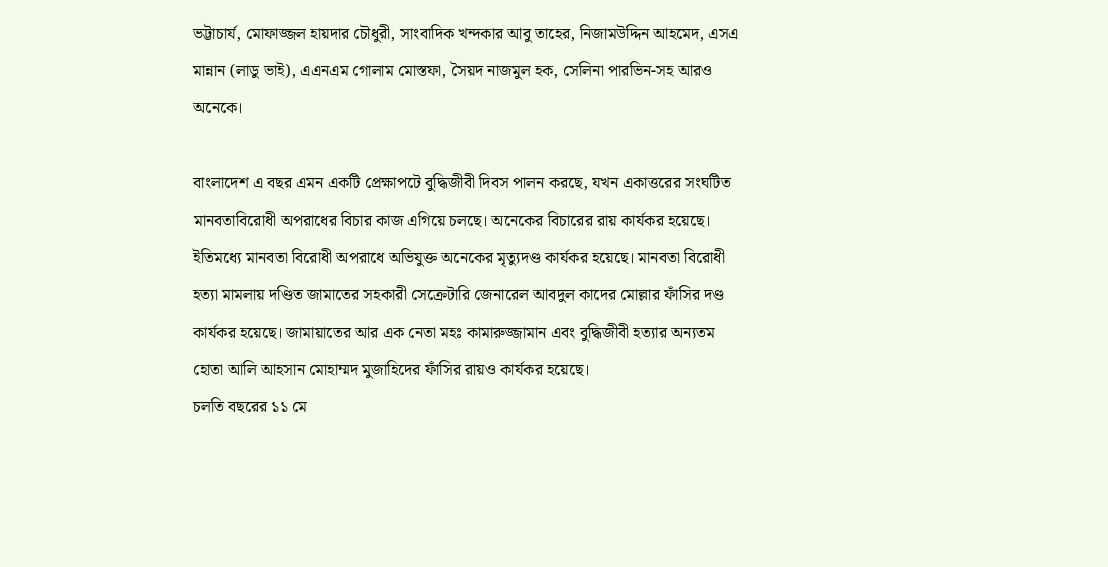ভট্টাচার্য, মোফাজ্জল হায়দার চৌধুরী, সাংবাদিক খন্দকার আবু তাহের, নিজামউদ্দিন আহমেদ, এসএ মান্নান (লাডু ভাই), এএনএম গোলাম মোস্তফা, সৈয়দ নাজমুল হক, সেলিনা পারভিন-সহ আরও অনেকে।

বাংলাদেশ এ বছর এমন একটি প্রেক্ষাপটে বুদ্ধিজীবী দিবস পালন করছে, যখন একাত্তরের সংঘটিত মানবতাবিরোধী অপরাধের বিচার কাজ এগিয়ে চলছে। অনেকের বিচারের রায় কার্যকর হয়েছে। ইতিমধ্যে মানবতা বিরোধী অপরাধে অভিযুক্ত অনেকের মৃত্যুদণ্ড কার্যকর হয়েছে। মানবতা বিরোধী হত্যা মামলায় দণ্ডিত জামাতের সহকারী সেক্রেটারি জেনারেল আবদুল কাদের মোল্লার ফাঁসির দণ্ড কার্যকর হয়েছে। জামায়াতের আর এক নেতা মহঃ কামারুজ্জামান এবং বুদ্ধিজীবী হত্যার অন্যতম হোতা আলি আহসান মোহাম্মদ মুজাহিদের ফাঁসির রায়ও কার্যকর হয়েছে।
চলতি বছরের ১১ মে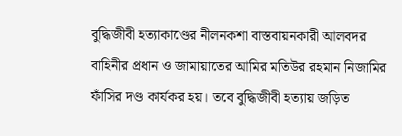বুদ্ধিজীবী হত্যাকাণ্ডের নীলনকশা বাস্তবায়নকারী আলবদর বাহিনীর প্রধান ও জামায়াতের আমির মতিউর রহমান নিজামির ফাঁসির দণ্ড কার্যকর হয়। তবে বুদ্ধিজীবী হত্যায় জড়িত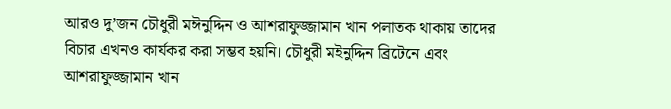আরও দু’জন চৌধুরী মঈনুদ্দিন ও আশরাফুজ্জামান খান পলাতক থাকায় তাদের বিচার এখনও কার্যকর করা সম্ভব হয়নি। চৌধুরী মইনুদ্দিন ব্রিটেনে এবং আশরাফুজ্জামান খান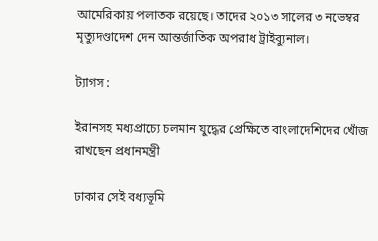আমেরিকায় পলাতক রয়েছে। তাদের ২০১৩ সালের ৩ নভেম্বর মৃত্যুদণ্ডাদেশ দেন আন্তর্জাতিক অপরাধ ট্রাইব্যুনাল।

ট্যাগস :

ইরানসহ মধ্যপ্রাচ্যে চলমান যুদ্ধের প্রেক্ষিতে বাংলাদেশিদের খোঁজ রাখছেন প্রধানমন্ত্রী

ঢাকার সেই বধ্যভূমি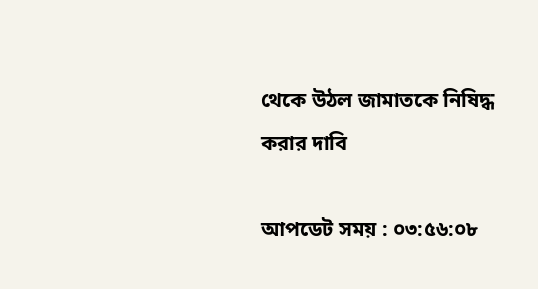থেকে উঠল জামাতকে নিষিদ্ধ করার দাবি

আপডেট সময় : ০৩:৫৬:০৮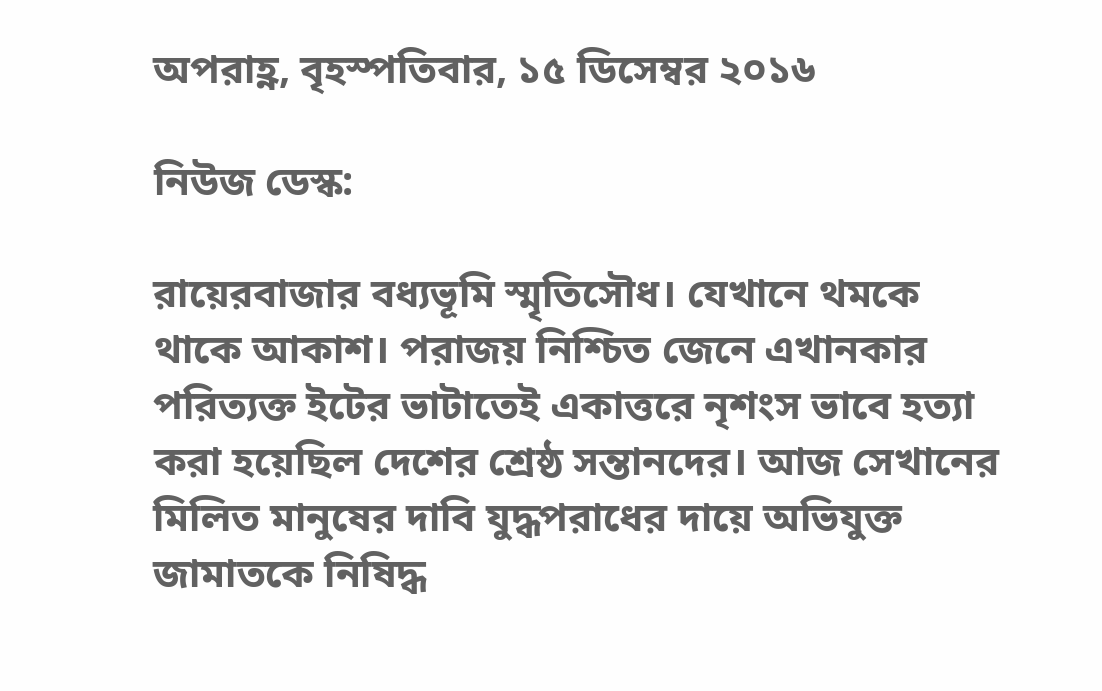অপরাহ্ণ, বৃহস্পতিবার, ১৫ ডিসেম্বর ২০১৬

নিউজ ডেস্ক:

রায়েরবাজার বধ্যভূমি স্মৃতিসৌধ। যেখানে থমকে থাকে আকাশ। পরাজয় নিশ্চিত জেনে এখানকার পরিত্যক্ত ইটের ভাটাতেই একাত্তরে নৃশংস ভাবে হত্যা করা হয়েছিল দেশের শ্রেষ্ঠ সন্তানদের। আজ সেখানের মিলিত মানুষের দাবি যুদ্ধপরাধের দায়ে অভিযুক্ত জামাতকে নিষিদ্ধ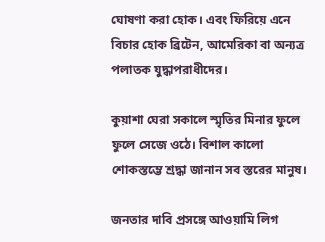ঘোষণা করা হোক। এবং ফিরিয়ে এনে বিচার হোক ব্রিটেন, আমেরিকা বা অন্যত্র পলাতক যুদ্ধাপরাধীদের।

কুয়াশা ঘেরা সকালে স্মৃতির মিনার ফুলে ফুলে সেজে ওঠে। বিশাল কালো শোকস্তম্ভে শ্রদ্ধা জানান সব স্তরের মানুষ।

জনতার দাবি প্রসঙ্গে আওয়ামি লিগ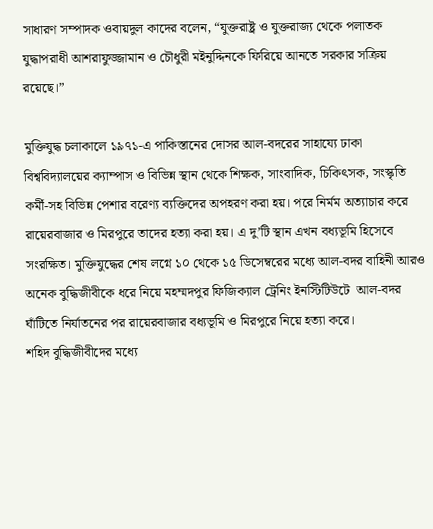সাধারণ সম্পাদক ওবায়দুল কাদের বলেন, “যুক্তরাষ্ট্র ও যুক্তরাজ্য থেকে পলাতক যুদ্ধাপরাধী আশরাফুজ্জামান ও চৌধুরী মইনুদ্দিনকে ফিরিয়ে আনতে সরকার সক্রিয় রয়েছে।”

মুক্তিযুদ্ধ চলাকালে ১৯৭১-এ পাকিস্তানের দোসর আল-বদরের সাহায্যে ঢাকা বিশ্ববিদ্যালয়ের ক্যাম্পাস ও বিভিন্ন স্থান থেকে শিক্ষক, সাংবাদিক, চিকিৎসক, সংস্কৃতি কর্মী-সহ বিভিন্ন পেশার বরেণ্য ব্যক্তিদের অপহরণ করা হয়। পরে নির্মম অত্যাচার করে রায়েরবাজার ও মিরপুরে তাদের হত্যা করা হয়। এ দু’টি স্থান এখন বধ্যভূমি হিসেবে সংরক্ষিত। মুক্তিযুদ্ধের শেষ লগ্নে ১০ থেকে ১৫ ডিসেম্বরের মধ্যে আল-বদর বাহিনী আরও অনেক বুদ্ধিজীবীকে ধরে নিয়ে মহম্মদপুর ফিজিক্যাল ট্রেনিং ইনস্টিটিউটে  আল-বদর ঘাঁটিতে নির্যাতনের পর রায়েরবাজার বধ্যভূমি ও মিরপুরে নিয়ে হত্যা করে।
শহিদ বুদ্ধিজীবীদের মধ্যে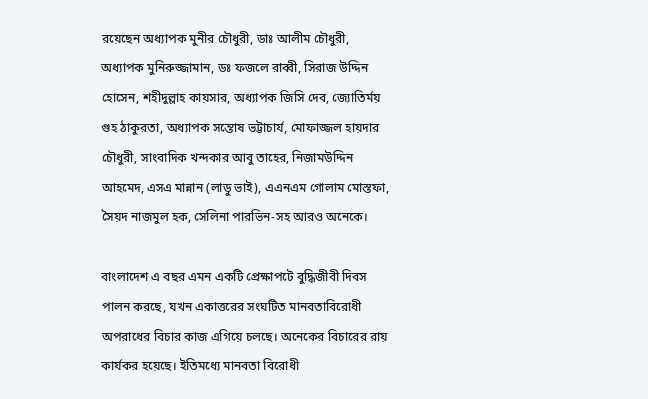রয়েছেন অধ্যাপক মুনীর চৌধুরী, ডাঃ আলীম চৌধুরী, অধ্যাপক মুনিরুজ্জামান, ডঃ ফজলে রাব্বী, সিরাজ উদ্দিন হোসেন, শহীদুল্লাহ কায়সার, অধ্যাপক জিসি দেব, জ্যোতির্ময় গুহ ঠাকুরতা, অধ্যাপক সন্তোষ ভট্টাচার্য, মোফাজ্জল হায়দার চৌধুরী, সাংবাদিক খন্দকার আবু তাহের, নিজামউদ্দিন আহমেদ, এসএ মান্নান (লাডু ভাই), এএনএম গোলাম মোস্তফা, সৈয়দ নাজমুল হক, সেলিনা পারভিন-সহ আরও অনেকে।

বাংলাদেশ এ বছর এমন একটি প্রেক্ষাপটে বুদ্ধিজীবী দিবস পালন করছে, যখন একাত্তরের সংঘটিত মানবতাবিরোধী অপরাধের বিচার কাজ এগিয়ে চলছে। অনেকের বিচারের রায় কার্যকর হয়েছে। ইতিমধ্যে মানবতা বিরোধী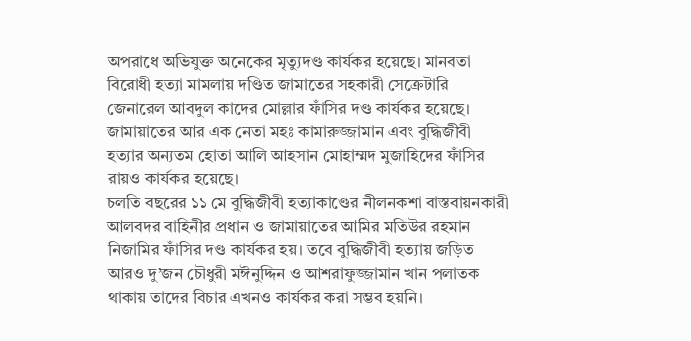অপরাধে অভিযুক্ত অনেকের মৃত্যুদণ্ড কার্যকর হয়েছে। মানবতা বিরোধী হত্যা মামলায় দণ্ডিত জামাতের সহকারী সেক্রেটারি জেনারেল আবদুল কাদের মোল্লার ফাঁসির দণ্ড কার্যকর হয়েছে। জামায়াতের আর এক নেতা মহঃ কামারুজ্জামান এবং বুদ্ধিজীবী হত্যার অন্যতম হোতা আলি আহসান মোহাম্মদ মুজাহিদের ফাঁসির রায়ও কার্যকর হয়েছে।
চলতি বছরের ১১ মে বুদ্ধিজীবী হত্যাকাণ্ডের নীলনকশা বাস্তবায়নকারী আলবদর বাহিনীর প্রধান ও জামায়াতের আমির মতিউর রহমান নিজামির ফাঁসির দণ্ড কার্যকর হয়। তবে বুদ্ধিজীবী হত্যায় জড়িত আরও দু’জন চৌধুরী মঈনুদ্দিন ও আশরাফুজ্জামান খান পলাতক থাকায় তাদের বিচার এখনও কার্যকর করা সম্ভব হয়নি।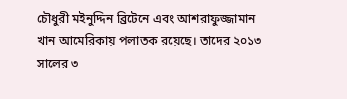চৌধুরী মইনুদ্দিন ব্রিটেনে এবং আশরাফুজ্জামান খান আমেরিকায় পলাতক রয়েছে। তাদের ২০১৩ সালের ৩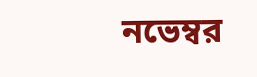নভেম্বর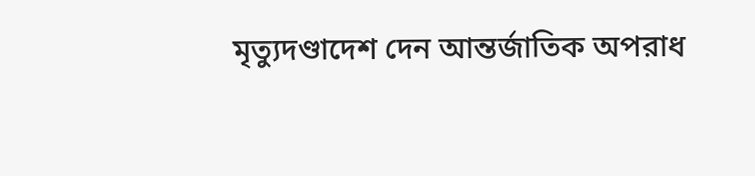মৃত্যুদণ্ডাদেশ দেন আন্তর্জাতিক অপরাধ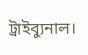ট্রাইব্যুনাল।